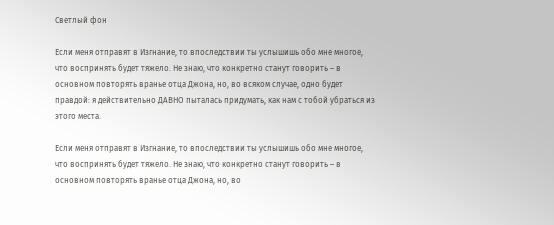Светлый фон

Если меня отправят в Изгнание, то впоследствии ты услышишь обо мне многое, что воспринять будет тяжело. Не знаю, что конкретно станут говорить – в основном повторять вранье отца Джона, но, во всяком случае, одно будет правдой: я действительно ДАВНО пыталась придумать, как нам с тобой убраться из этого места.

Если меня отправят в Изгнание, то впоследствии ты услышишь обо мне многое, что воспринять будет тяжело. Не знаю, что конкретно станут говорить – в основном повторять вранье отца Джона, но, во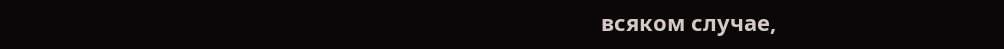всяком случае,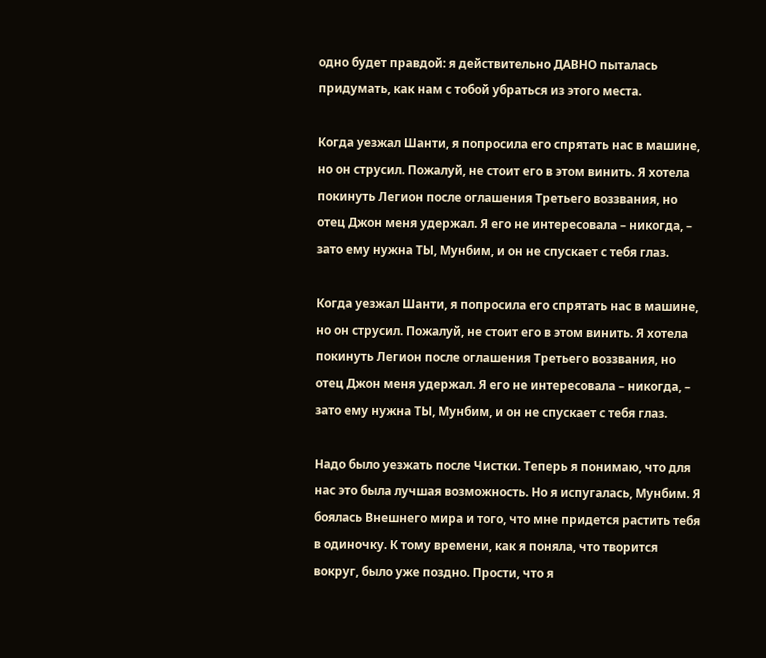одно будет правдой: я действительно ДАВНО пыталась придумать, как нам с тобой убраться из этого места.

Когда уезжал Шанти, я попросила его спрятать нас в машине, но он струсил. Пожалуй, не стоит его в этом винить. Я хотела покинуть Легион после оглашения Третьего воззвания, но отец Джон меня удержал. Я его не интересовала – никогда, – зато ему нужна ТЫ, Мунбим, и он не спускает с тебя глаз.

Когда уезжал Шанти, я попросила его спрятать нас в машине, но он струсил. Пожалуй, не стоит его в этом винить. Я хотела покинуть Легион после оглашения Третьего воззвания, но отец Джон меня удержал. Я его не интересовала – никогда, – зато ему нужна ТЫ, Мунбим, и он не спускает с тебя глаз.

Надо было уезжать после Чистки. Теперь я понимаю, что для нас это была лучшая возможность. Но я испугалась, Мунбим. Я боялась Внешнего мира и того, что мне придется растить тебя в одиночку. К тому времени, как я поняла, что творится вокруг, было уже поздно. Прости, что я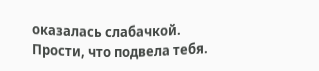оказалась слабачкой. Прости, что подвела тебя.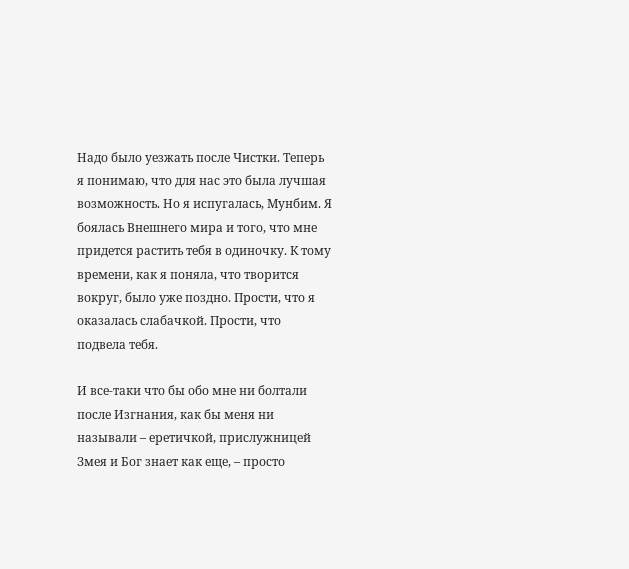Надо было уезжать после Чистки. Теперь я понимаю, что для нас это была лучшая возможность. Но я испугалась, Мунбим. Я боялась Внешнего мира и того, что мне придется растить тебя в одиночку. К тому времени, как я поняла, что творится вокруг, было уже поздно. Прости, что я оказалась слабачкой. Прости, что подвела тебя.

И все-таки что бы обо мне ни болтали после Изгнания, как бы меня ни называли – еретичкой, прислужницей Змея и Бог знает как еще, – просто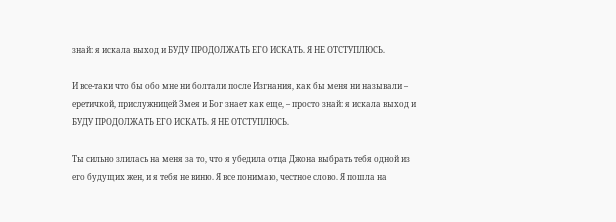знай: я искала выход и БУДУ ПРОДОЛЖАТЬ ЕГО ИСКАТЬ. Я НЕ ОТСТУПЛЮСЬ.

И все-таки что бы обо мне ни болтали после Изгнания, как бы меня ни называли – еретичкой, прислужницей Змея и Бог знает как еще, – просто знай: я искала выход и БУДУ ПРОДОЛЖАТЬ ЕГО ИСКАТЬ. Я НЕ ОТСТУПЛЮСЬ.

Ты сильно злилась на меня за то, что я убедила отца Джона выбрать тебя одной из его будущих жен, и я тебя не виню. Я все понимаю, честное слово. Я пошла на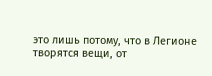это лишь потому, что в Легионе творятся вещи, от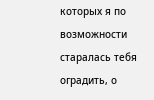которых я по возможности старалась тебя оградить, о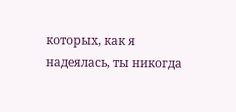которых, как я надеялась, ты никогда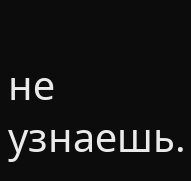не узнаешь.